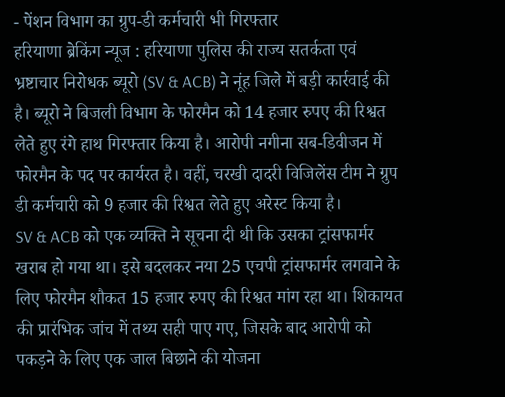- पेंशन विभाग का ग्रुप-डी कर्मचारी भी गिरफ्तार
हरियाणा ब्रेकिंग न्यूज : हरियाणा पुलिस की राज्य सतर्कता एवं भ्रष्टाचार निरोधक ब्यूरो (SV & ACB) ने नूंह जिले में बड़ी कार्रवाई की है। ब्यूरो ने बिजली विभाग के फोरमैन को 14 हजार रुपए की रिश्वत लेते हुए रंगे हाथ गिरफ्तार किया है। आरोपी नगीना सब-डिवीजन में फोरमैन के पद पर कार्यरत है। वहीं, चरखी दादरी विजिलेंस टीम ने ग्रुप डी कर्मचारी को 9 हजार की रिश्वत लेते हुए अरेस्ट किया है।
SV & ACB को एक व्यक्ति ने सूचना दी थी कि उसका ट्रांसफार्मर खराब हो गया था। इसे बदलकर नया 25 एचपी ट्रांसफार्मर लगवाने के लिए फोरमैन शौकत 15 हजार रुपए की रिश्वत मांग रहा था। शिकायत की प्रारंभिक जांच में तथ्य सही पाए गए, जिसके बाद आरोपी को पकड़ने के लिए एक जाल बिछाने की योजना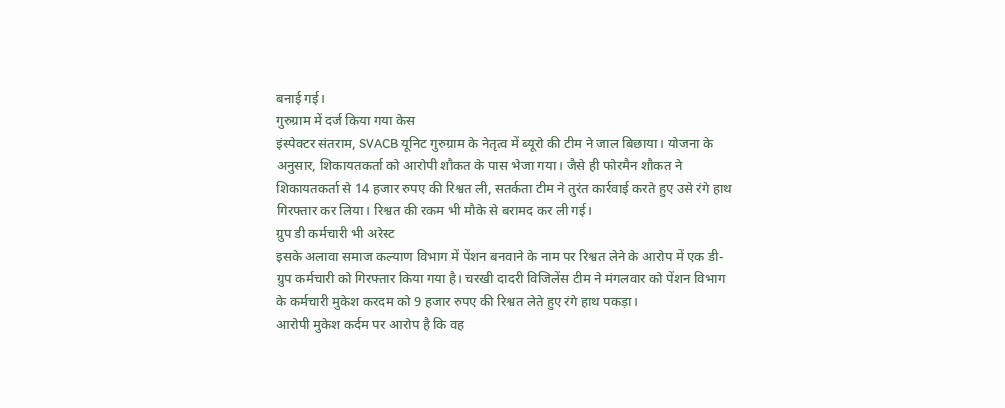बनाई गई।
गुरुग्राम में दर्ज किया गया केस
इंस्पेक्टर संतराम, SVACB यूनिट गुरुग्राम के नेतृत्व में ब्यूरो की टीम ने जाल बिछाया। योजना के अनुसार, शिकायतकर्ता को आरोपी शौकत के पास भेजा गया। जैसे ही फोरमैन शौकत ने शिकायतकर्ता से 14 हजार रुपए की रिश्वत ली, सतर्कता टीम ने तुरंत कार्रवाई करते हुए उसे रंगे हाथ गिरफ्तार कर लिया। रिश्वत की रकम भी मौके से बरामद कर ली गई।
ग्रुप डी कर्मचारी भी अरेस्ट
इसके अलावा समाज कल्याण विभाग में पेंशन बनवाने के नाम पर रिश्वत लेने के आरोप में एक डी-ग्रुप कर्मचारी को गिरफ्तार किया गया है। चरखी दादरी विजिलेंस टीम ने मंगलवार को पेंशन विभाग के कर्मचारी मुकेश करदम को 9 हजार रुपए की रिश्वत लेते हुए रंगे हाथ पकड़ा।
आरोपी मुकेश कर्दम पर आरोप है कि वह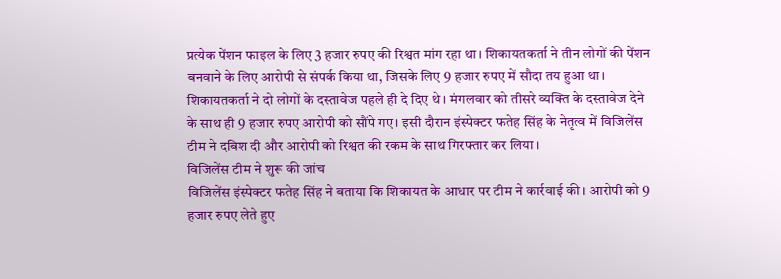प्रत्येक पेंशन फाइल के लिए 3 हजार रुपए की रिश्वत मांग रहा था। शिकायतकर्ता ने तीन लोगों की पेंशन बनवाने के लिए आरोपी से संपर्क किया था, जिसके लिए 9 हजार रुपए में सौदा तय हुआ था।
शिकायतकर्ता ने दो लोगों के दस्तावेज पहले ही दे दिए थे। मंगलवार को तीसरे व्यक्ति के दस्तावेज देने के साथ ही 9 हजार रुपए आरोपी को सौंपे गए। इसी दौरान इंस्पेक्टर फतेह सिंह के नेतृत्व में विजिलेंस टीम ने दबिश दी और आरोपी को रिश्वत की रकम के साथ गिरफ्तार कर लिया।
विजिलेंस टीम ने शुरू की जांच
विजिलेंस इंस्पेक्टर फतेह सिंह ने बताया कि शिकायत के आधार पर टीम ने कार्रवाई की। आरोपी को 9 हजार रुपए लेते हुए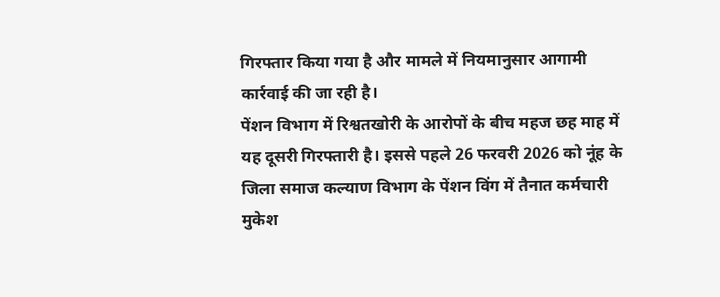गिरफ्तार किया गया है और मामले में नियमानुसार आगामी कार्रवाई की जा रही है।
पेंशन विभाग में रिश्वतखोरी के आरोपों के बीच महज छह माह में यह दूसरी गिरफ्तारी है। इससे पहले 26 फरवरी 2026 को नूंह के जिला समाज कल्याण विभाग के पेंशन विंग में तैनात कर्मचारी मुकेश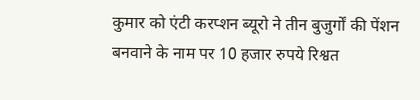कुमार को एंटी करप्शन ब्यूरो ने तीन बुजुर्गों की पेंशन बनवाने के नाम पर 10 हजार रुपये रिश्वत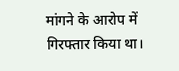मांगने के आरोप में गिरफ्तार किया था।